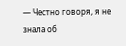— Честно говоря, я не знала об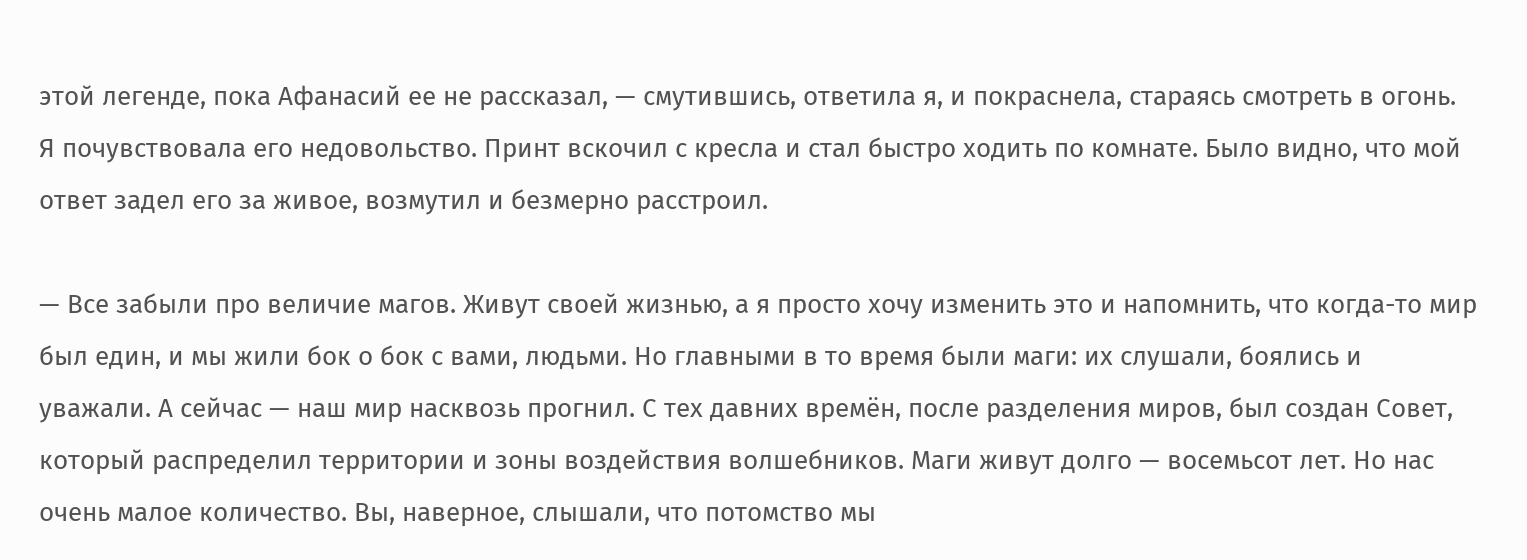этой легенде, пока Афанасий ее не рассказал, — смутившись, ответила я, и покраснела, стараясь смотреть в огонь. Я почувствовала его недовольство. Принт вскочил с кресла и стал быстро ходить по комнате. Было видно, что мой ответ задел его за живое, возмутил и безмерно расстроил.

— Все забыли про величие магов. Живут своей жизнью, а я просто хочу изменить это и напомнить, что когда-то мир был един, и мы жили бок о бок с вами, людьми. Но главными в то время были маги: их слушали, боялись и уважали. А сейчас — наш мир насквозь прогнил. С тех давних времён, после разделения миров, был создан Совет, который распределил территории и зоны воздействия волшебников. Маги живут долго — восемьсот лет. Но нас очень малое количество. Вы, наверное, слышали, что потомство мы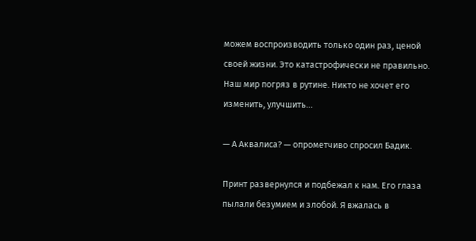можем воспроизводить только один раз, ценой своей жизни. Это катастрофически не правильно. Наш мир погряз в рутине. Никто не хочет его изменить, улучшить…

— А Аквалиса? — опрометчиво спросил Бадик.

Принт развернулся и подбежал к нам. Его глаза пылали безумием и злобой. Я вжалась в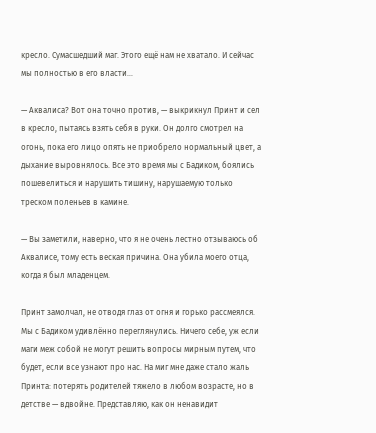кресло. Сумасшедший маг. Этого ещё нам не хватало. И сейчас мы полностью в его власти…

— Аквалиса? Вот она точно против, — выкрикнул Принт и сел в кресло, пытаясь взять себя в руки. Он долго смотрел на огонь, пока его лицо опять не приобрело нормальный цвет, а дыхание выровнялось. Все это время мы с Бадиком, боялись пошевелиться и нарушить тишину, нарушаемую только треском поленьев в камине.

— Вы заметили, наверно, что я не очень лестно отзываюсь об Аквалисе, тому есть веская причина. Она убила моего отца, когда я был младенцем.

Принт замолчал, не отводя глаз от огня и горько рассмеялся. Мы с Бадиком удивлённо переглянулись. Ничего себе, уж если маги меж собой не могут решить вопросы мирным путем, что будет, если все узнают про нас. На миг мне даже стало жаль Принта: потерять родителей тяжело в любом возрасте, но в детстве — вдвойне. Представляю, как он ненавидит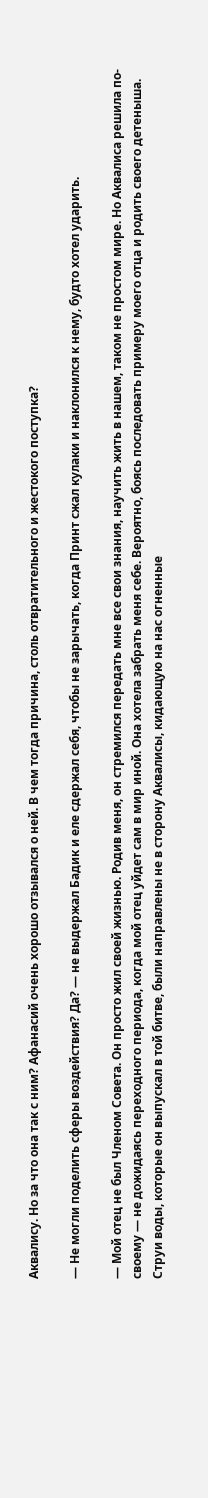Аквалису. Но за что она так с ним? Афанасий очень хорошо отзывался о ней. В чем тогда причина, столь отвратительного и жестокого поступка?

— Не могли поделить сферы воздействия? Да? — не выдержал Бадик и еле сдержал себя, чтобы не зарычать, когда Принт сжал кулаки и наклонился к нему, будто хотел ударить.

— Мой отец не был Членом Совета. Он просто жил своей жизнью. Родив меня, он стремился передать мне все свои знания, научить жить в нашем, таком не простом мире. Но Аквалиса решила по-своему — не дожидаясь переходного периода, когда мой отец уйдет сам в мир иной. Она хотела забрать меня себе. Вероятно, боясь последовать примеру моего отца и родить своего детеныша. Струи воды, которые он выпускал в той битве, были направлены не в сторону Аквалисы, кидающую на нас огненные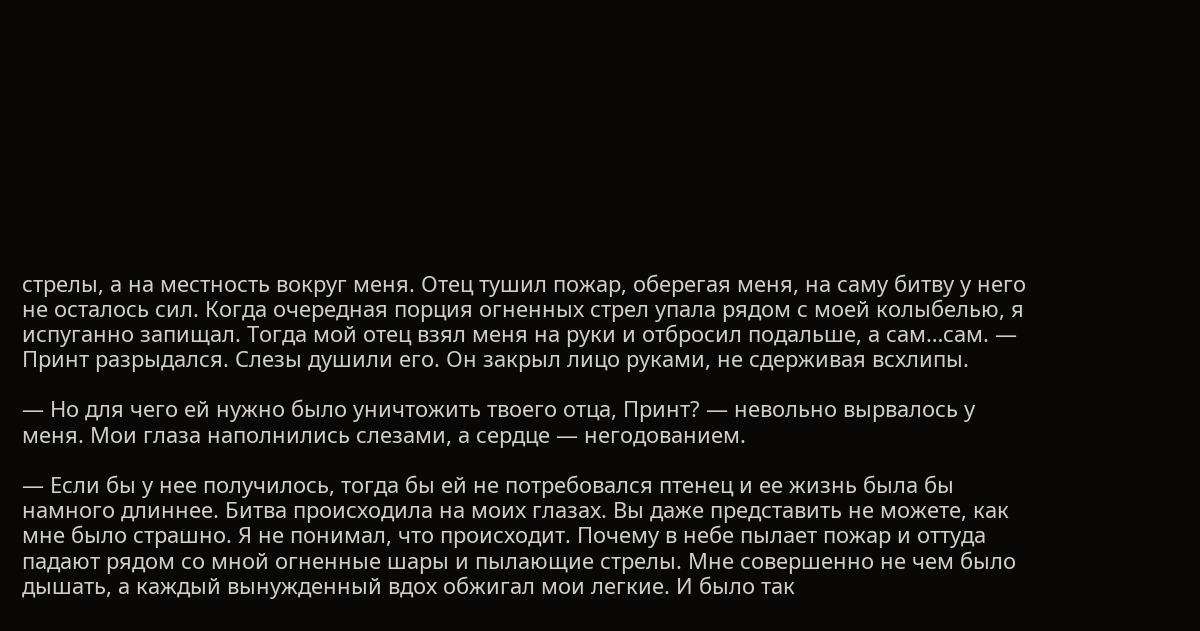стрелы, а на местность вокруг меня. Отец тушил пожар, оберегая меня, на саму битву у него не осталось сил. Когда очередная порция огненных стрел упала рядом с моей колыбелью, я испуганно запищал. Тогда мой отец взял меня на руки и отбросил подальше, а сам…сам. — Принт разрыдался. Слезы душили его. Он закрыл лицо руками, не сдерживая всхлипы.

— Но для чего ей нужно было уничтожить твоего отца, Принт? — невольно вырвалось у меня. Мои глаза наполнились слезами, а сердце — негодованием.

— Если бы у нее получилось, тогда бы ей не потребовался птенец и ее жизнь была бы намного длиннее. Битва происходила на моих глазах. Вы даже представить не можете, как мне было страшно. Я не понимал, что происходит. Почему в небе пылает пожар и оттуда падают рядом со мной огненные шары и пылающие стрелы. Мне совершенно не чем было дышать, а каждый вынужденный вдох обжигал мои легкие. И было так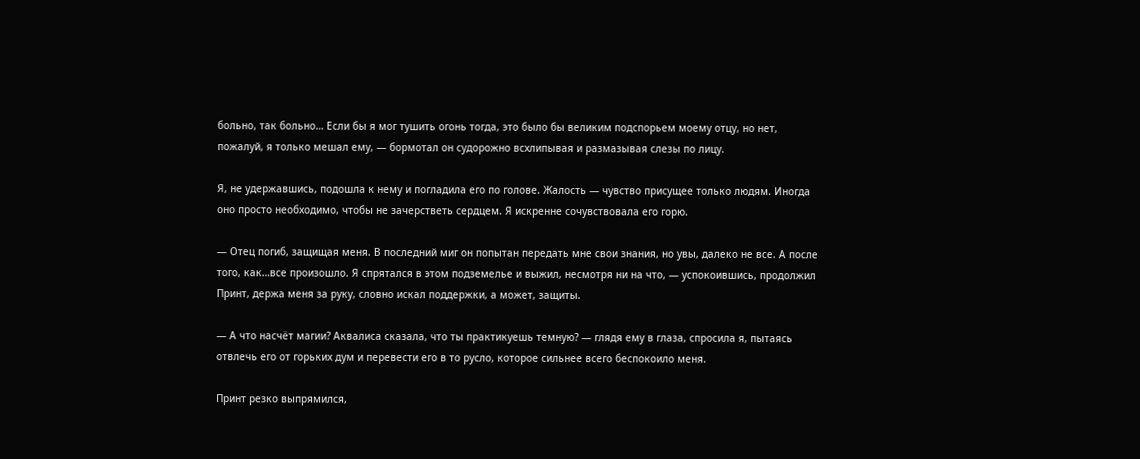больно, так больно… Если бы я мог тушить огонь тогда, это было бы великим подспорьем моему отцу, но нет, пожалуй, я только мешал ему, — бормотал он судорожно всхлипывая и размазывая слезы по лицу.

Я, не удержавшись, подошла к нему и погладила его по голове. Жалость — чувство присущее только людям. Иногда оно просто необходимо, чтобы не зачерстветь сердцем. Я искренне сочувствовала его горю.

— Отец погиб, защищая меня. В последний миг он попытан передать мне свои знания, но увы, далеко не все. А после того, как…все произошло. Я спрятался в этом подземелье и выжил, несмотря ни на что, — успокоившись, продолжил Принт, держа меня за руку, словно искал поддержки, а может, защиты.

— А что насчёт магии? Аквалиса сказала, что ты практикуешь темную? — глядя ему в глаза, спросила я, пытаясь отвлечь его от горьких дум и перевести его в то русло, которое сильнее всего беспокоило меня.

Принт резко выпрямился,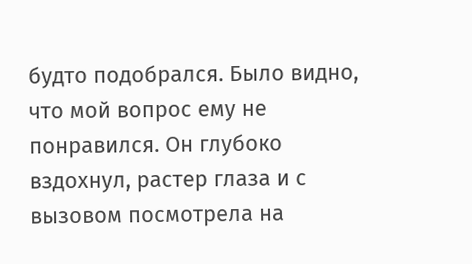будто подобрался. Было видно, что мой вопрос ему не понравился. Он глубоко вздохнул, растер глаза и с вызовом посмотрела на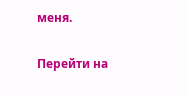меня.

Перейти на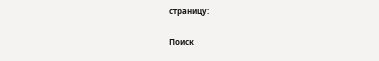страницу:

Поиск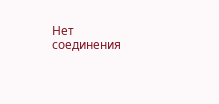Нет соединения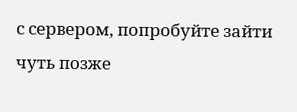с сервером, попробуйте зайти чуть позже